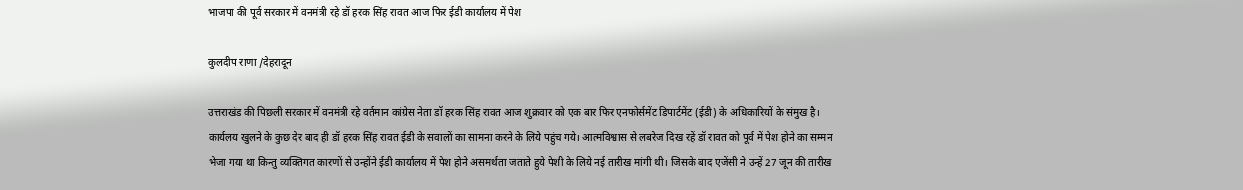भाजपा की पूर्व सरकार में वनमंत्री रहे डॉ हरक सिंह रावत आज फिर ईडी कार्यालय में पेश

कुलदीप राणा /देहरादून

उत्तराखंड की पिछली सरकार में वनमंत्री रहे वर्तमान कांग्रेस नेता डॉ हरक सिंह रावत आज शुक्रवार को एक बार फिर एनफोर्समेंट डिपार्टमेंट (ईडी) के अधिकारियों के संमुख है। कार्यलय खुलने के कुछ देर बाद ही डॉ हरक सिंह रावत ईडी के सवालों का सामना करने के लिये पहुंच गये। आत्मविश्वास से लबरेज दिख रहें डॉ रावत को पूर्व में पेश होने का सम्मन भेजा गया था किन्तु व्यक्तिगत कारणों से उन्होंने ईडी कार्यालय में पेश होने असमर्थता जताते हुये पेशी के लिये नई तारीख मांगी थी। जिसके बाद एजेंसी ने उन्हें 27 जून की तारीख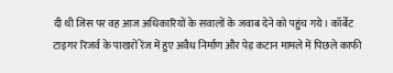दी थी जिस पर वह आज अधिकारियों के सवालों के जवाब देने को पहुंच गये। कॉर्बेट टाइगर रिजर्व के पाखरों रेंज में हुए अवैध निर्माण और पेड़ कटान मामले में पिछले काफी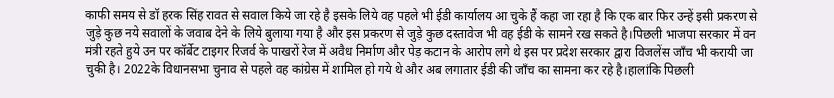काफी समय से डॉ हरक सिंह रावत से सवाल किये जा रहे है इसके लिये वह पहले भी ईडी कार्यालय आ चुके हैं कहा जा रहा है कि एक बार फिर उन्हें इसी प्रकरण से जुड़े कुछ नये सवालों के जवाब देने के लिये बुलाया गया है और इस प्रकरण से जुड़े कुछ दस्तावेज भी वह ईडी के सामने रख सकते है।पिछली भाजपा सरकार में वन मंत्री रहते हुये उन पर कॉर्बेट टाइगर रिजर्व के पाखरों रेज में अवैध निर्माण और पेड़ कटान के आरोप लगे थे इस पर प्रदेश सरकार द्वारा विजलेंस जाँच भी करायी जा चुकी है। 2022के विधानसभा चुनाव से पहले वह कांग्रेस में शामिल हो गये थे और अब लगातार ईडी की जाँच का सामना कर रहे है।हालांकि पिछली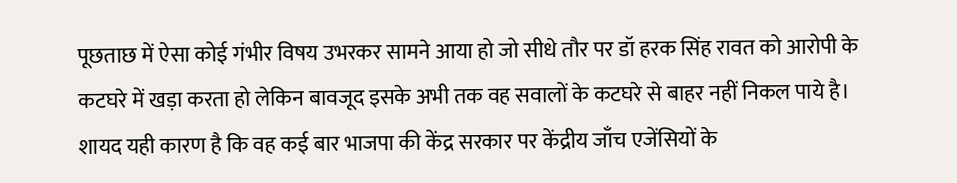पूछताछ में ऐसा कोई गंभीर विषय उभरकर सामने आया हो जो सीधे तौर पर डॉ हरक सिंह रावत को आरोपी के कटघरे में खड़ा करता हो लेकिन बावजूद इसके अभी तक वह सवालों के कटघरे से बाहर नहीं निकल पाये है। शायद यही कारण है कि वह कई बार भाजपा की केंद्र सरकार पर केंद्रीय जाँच एजेंसियों के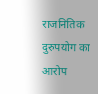राजनितिक दुरुपयोग का आरोप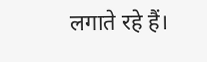लगाते रहे हैं।